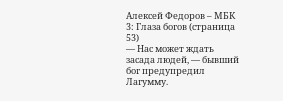Алексей Федоров – МБК 3: Глаза богов (страница 53)
— Нас может ждать засада людей, — бывший бог предупредил Лагумму.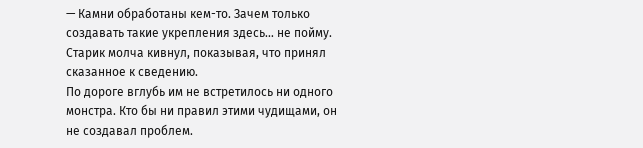— Камни обработаны кем-то. Зачем только создавать такие укрепления здесь… не пойму.
Старик молча кивнул, показывая, что принял сказанное к сведению.
По дороге вглубь им не встретилось ни одного монстра. Кто бы ни правил этими чудищами, он не создавал проблем.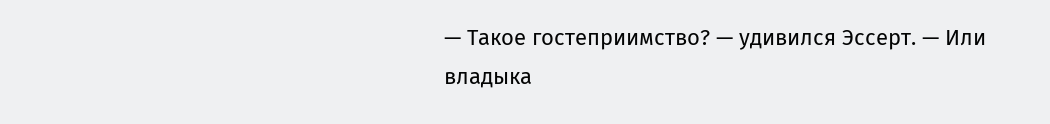— Такое гостеприимство? — удивился Эссерт. — Или владыка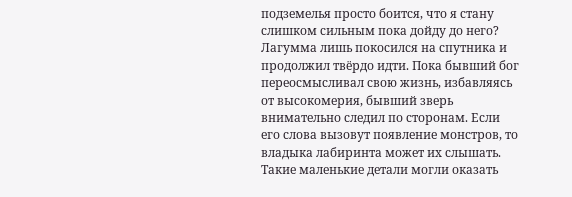подземелья просто боится, что я стану слишком сильным пока дойду до него?
Лагумма лишь покосился на спутника и продолжил твёрдо идти. Пока бывший бог переосмысливал свою жизнь, избавляясь от высокомерия, бывший зверь внимательно следил по сторонам. Если его слова вызовут появление монстров, то владыка лабиринта может их слышать. Такие маленькие детали могли оказать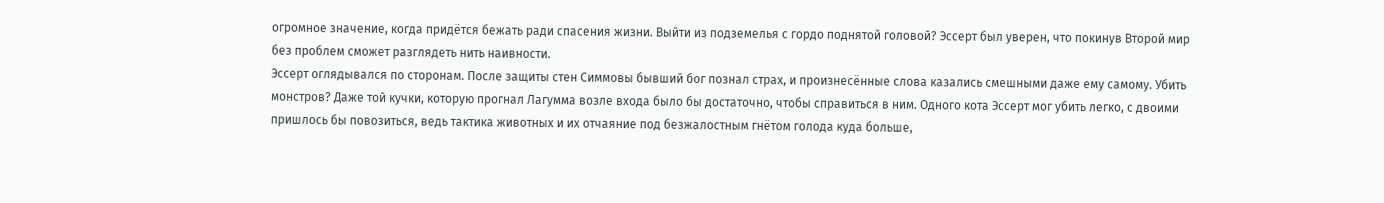огромное значение, когда придётся бежать ради спасения жизни. Выйти из подземелья с гордо поднятой головой? Эссерт был уверен, что покинув Второй мир без проблем сможет разглядеть нить наивности.
Эссерт оглядывался по сторонам. После защиты стен Симмовы бывший бог познал страх, и произнесённые слова казались смешными даже ему самому. Убить монстров? Даже той кучки, которую прогнал Лагумма возле входа было бы достаточно, чтобы справиться в ним. Одного кота Эссерт мог убить легко, с двоими пришлось бы повозиться, ведь тактика животных и их отчаяние под безжалостным гнётом голода куда больше,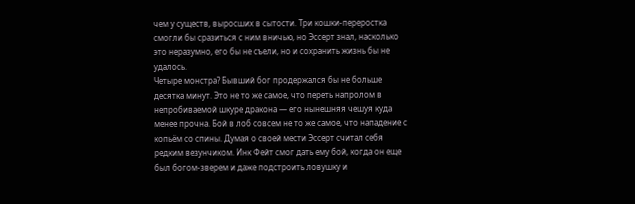чем у существ, выросших в сытости. Три кошки-переростка смогли бы сразиться с ним вничью, но Эссерт знал, насколько это неразумно, его бы не съели, но и сохранить жизнь бы не удалось.
Четыре монстра? Бывший бог продержался бы не больше десятка минут. Это не то же самое, что переть напролом в непробиваемой шкуре дракона — его нынешняя чешуя куда менее прочна. Бой в лоб совсем не то же самое, что нападение с копьём со спины. Думая о своей мести Эссерт считал себя редким везунчиком. Инк Фейт смог дать ему бой, когда он еще был богом-зверем и даже подстроить ловушку и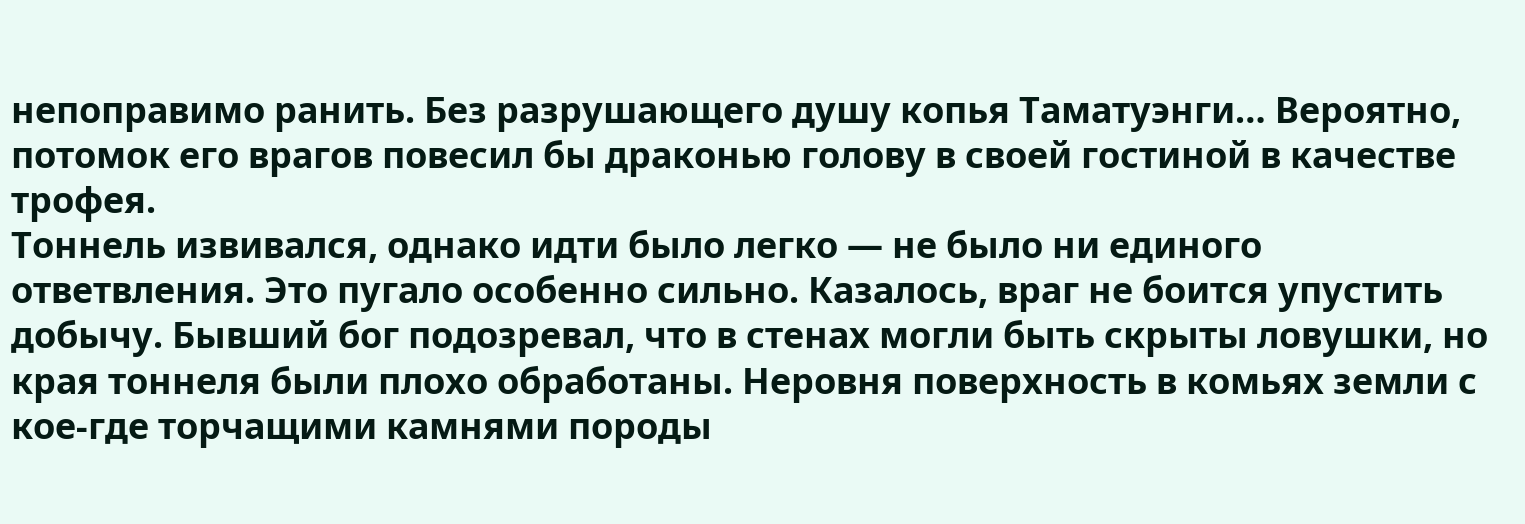непоправимо ранить. Без разрушающего душу копья Таматуэнги… Вероятно, потомок его врагов повесил бы драконью голову в своей гостиной в качестве трофея.
Тоннель извивался, однако идти было легко — не было ни единого ответвления. Это пугало особенно сильно. Казалось, враг не боится упустить добычу. Бывший бог подозревал, что в стенах могли быть скрыты ловушки, но края тоннеля были плохо обработаны. Неровня поверхность в комьях земли с кое-где торчащими камнями породы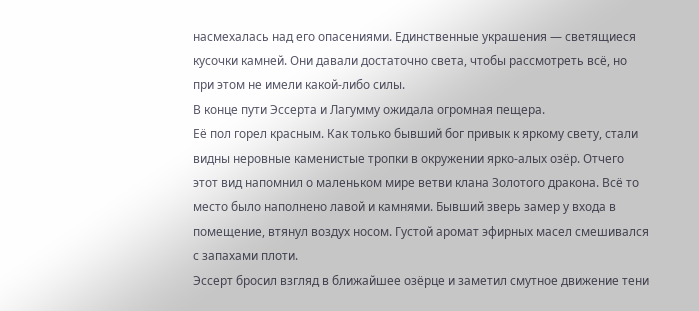насмехалась над его опасениями. Единственные украшения — светящиеся кусочки камней. Они давали достаточно света, чтобы рассмотреть всё, но при этом не имели какой-либо силы.
В конце пути Эссерта и Лагумму ожидала огромная пещера.
Её пол горел красным. Как только бывший бог привык к яркому свету, стали видны неровные каменистые тропки в окружении ярко-алых озёр. Отчего этот вид напомнил о маленьком мире ветви клана Золотого дракона. Всё то место было наполнено лавой и камнями. Бывший зверь замер у входа в помещение, втянул воздух носом. Густой аромат эфирных масел смешивался с запахами плоти.
Эссерт бросил взгляд в ближайшее озёрце и заметил смутное движение тени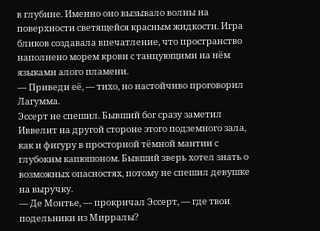в глубине. Именно оно вызывало волны на поверхности светящейся красным жидкости. Игра бликов создавала впечатление, что пространство наполнено морем крови с танцующими на нём языками алого пламени.
— Приведи её, — тихо, но настойчиво проговорил Лагумма.
Эссерт не спешил. Бывший бог сразу заметил Иввелит на другой стороне этого подземного зала, как и фигуру в просторной тёмной мантии с глубоким капюшоном. Бывший зверь хотел знать о возможных опасностях, потому не спешил девушке на выручку.
— Де Монтье, — прокричал Эссерт, — где твои подельники из Мирралы?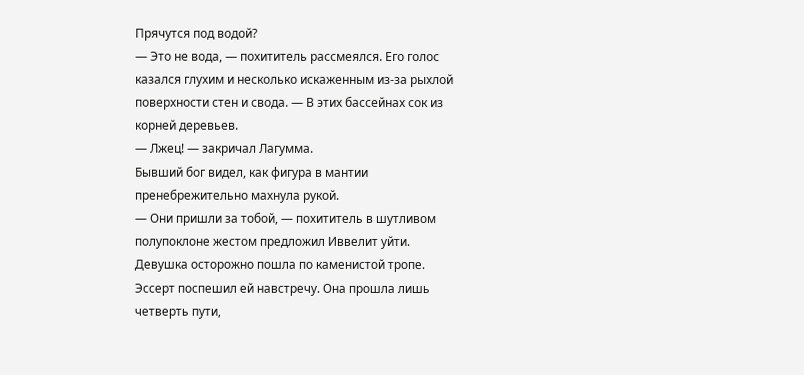Прячутся под водой?
— Это не вода, — похититель рассмеялся. Его голос казался глухим и несколько искаженным из-за рыхлой поверхности стен и свода. — В этих бассейнах сок из корней деревьев.
— Лжец! — закричал Лагумма.
Бывший бог видел, как фигура в мантии пренебрежительно махнула рукой.
— Они пришли за тобой, — похититель в шутливом полупоклоне жестом предложил Иввелит уйти.
Девушка осторожно пошла по каменистой тропе. Эссерт поспешил ей навстречу. Она прошла лишь четверть пути,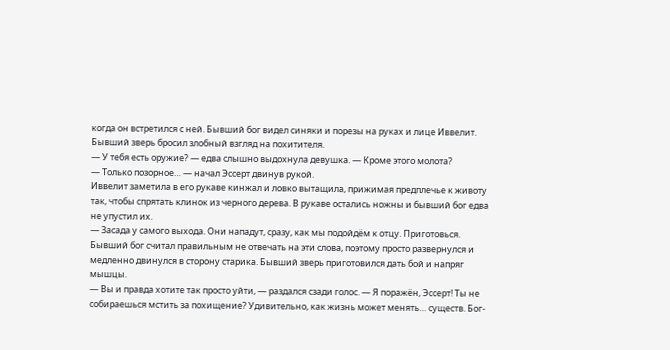когда он встретился с ней. Бывший бог видел синяки и порезы на руках и лице Иввелит. Бывший зверь бросил злобный взгляд на похитителя.
— У тебя есть оружие? — едва слышно выдохнула девушка. — Кроме этого молота?
— Только позорное… — начал Эссерт двинув рукой.
Иввелит заметила в его рукаве кинжал и ловко вытащила, прижимая предплечье к животу так, чтобы спрятать клинок из черного дерева. В рукаве остались ножны и бывший бог едва не упустил их.
— Засада у самого выхода. Они нападут, сразу, как мы подойдём к отцу. Приготовься.
Бывший бог считал правильным не отвечать на эти слова, поэтому просто развернулся и медленно двинулся в сторону старика. Бывший зверь приготовился дать бой и напряг мышцы.
— Вы и правда хотите так просто уйти, — раздался сзади голос. — Я поражён, Эссерт! Ты не собираешься мстить за похищение? Удивительно, как жизнь может менять… существ. Бог-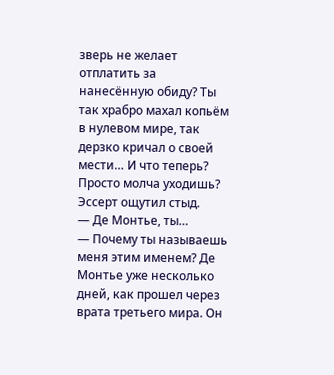зверь не желает отплатить за нанесённую обиду? Ты так храбро махал копьём в нулевом мире, так дерзко кричал о своей мести… И что теперь? Просто молча уходишь?
Эссерт ощутил стыд.
— Де Монтье, ты…
— Почему ты называешь меня этим именем? Де Монтье уже несколько дней, как прошел через врата третьего мира. Он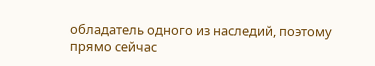обладатель одного из наследий, поэтому прямо сейчас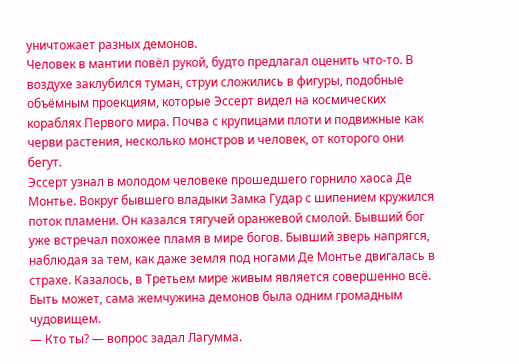уничтожает разных демонов.
Человек в мантии повёл рукой, будто предлагал оценить что-то. В воздухе заклубился туман, струи сложились в фигуры, подобные объёмным проекциям, которые Эссерт видел на космических кораблях Первого мира. Почва с крупицами плоти и подвижные как черви растения, несколько монстров и человек, от которого они бегут.
Эссерт узнал в молодом человеке прошедшего горнило хаоса Де Монтье. Вокруг бывшего владыки Замка Гудар с шипением кружился поток пламени. Он казался тягучей оранжевой смолой. Бывший бог уже встречал похожее пламя в мире богов. Бывший зверь напрягся, наблюдая за тем, как даже земля под ногами Де Монтье двигалась в страхе. Казалось, в Третьем мире живым является совершенно всё. Быть может, сама жемчужина демонов была одним громадным чудовищем.
— Кто ты? — вопрос задал Лагумма.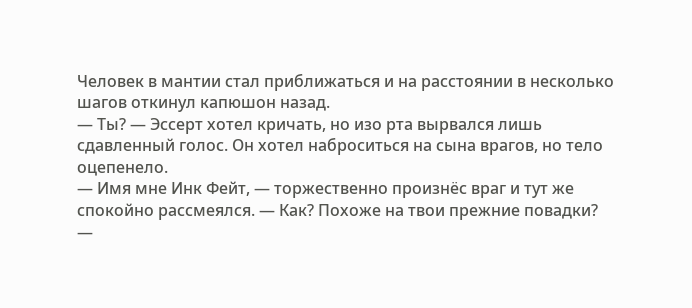Человек в мантии стал приближаться и на расстоянии в несколько шагов откинул капюшон назад.
— Ты? — Эссерт хотел кричать, но изо рта вырвался лишь сдавленный голос. Он хотел наброситься на сына врагов, но тело оцепенело.
— Имя мне Инк Фейт, — торжественно произнёс враг и тут же спокойно рассмеялся. — Как? Похоже на твои прежние повадки?
—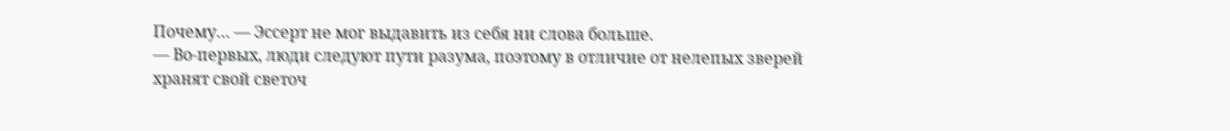Почему… — Эссерт не мог выдавить из себя ни слова больше.
— Во-первых, люди следуют пути разума, поэтому в отличие от нелепых зверей хранят свой светоч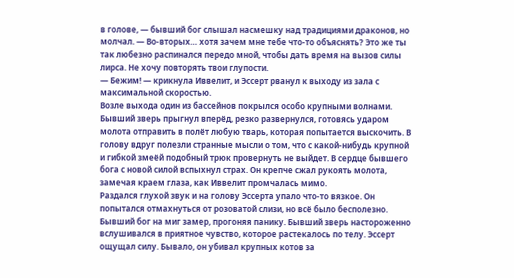в голове, — бывший бог слышал насмешку над традициями драконов, но молчал. — Во-вторых… хотя зачем мне тебе что-то объяснять? Это же ты так любезно распинался передо мной, чтобы дать время на вызов силы лирса. Не хочу повторять твои глупости.
— Бежим! — крикнула Иввелит, и Эссерт рванул к выходу из зала с максимальной скоростью.
Возле выхода один из бассейнов покрылся особо крупными волнами. Бывший зверь прыгнул вперёд, резко развернулся, готовясь ударом молота отправить в полёт любую тварь, которая попытается выскочить. В голову вдруг полезли странные мысли о том, что с какой-нибудь крупной и гибкой змеёй подобный трюк провернуть не выйдет. В сердце бывшего бога с новой силой вспыхнул страх. Он крепче сжал рукоять молота, замечая краем глаза, как Иввелит промчалась мимо.
Раздался глухой звук и на голову Эссерта упало что-то вязкое. Он попытался отмахнуться от розоватой слизи, но всё было бесполезно. Бывший бог на миг замер, прогоняя панику. Бывший зверь настороженно вслушивался в приятное чувство, которое растекалось по телу. Эссерт ощущал силу. Бывало, он убивал крупных котов за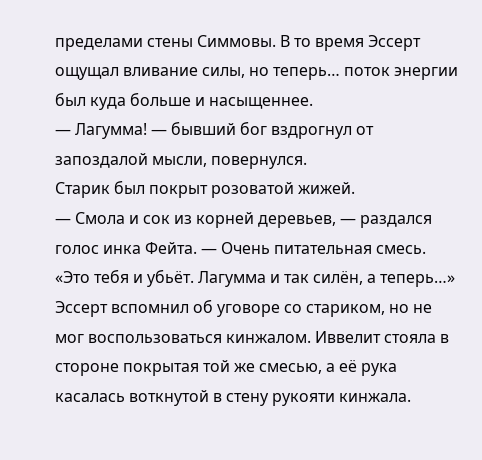пределами стены Симмовы. В то время Эссерт ощущал вливание силы, но теперь… поток энергии был куда больше и насыщеннее.
— Лагумма! — бывший бог вздрогнул от запоздалой мысли, повернулся.
Старик был покрыт розоватой жижей.
— Смола и сок из корней деревьев, — раздался голос инка Фейта. — Очень питательная смесь.
«Это тебя и убьёт. Лагумма и так силён, а теперь…»
Эссерт вспомнил об уговоре со стариком, но не мог воспользоваться кинжалом. Иввелит стояла в стороне покрытая той же смесью, а её рука касалась воткнутой в стену рукояти кинжала.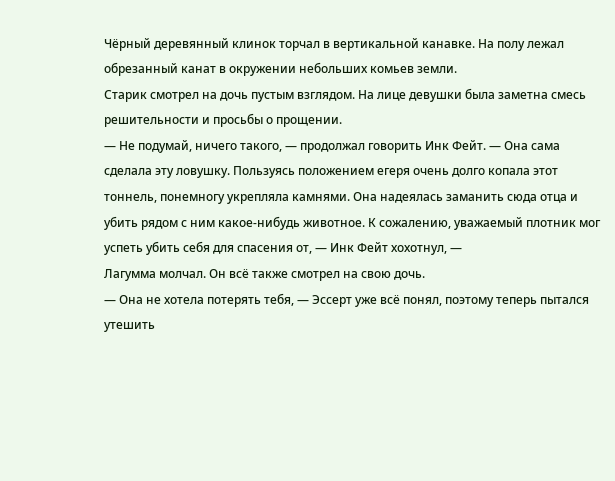Чёрный деревянный клинок торчал в вертикальной канавке. На полу лежал обрезанный канат в окружении небольших комьев земли.
Старик смотрел на дочь пустым взглядом. На лице девушки была заметна смесь решительности и просьбы о прощении.
— Не подумай, ничего такого, — продолжал говорить Инк Фейт. — Она сама сделала эту ловушку. Пользуясь положением егеря очень долго копала этот тоннель, понемногу укрепляла камнями. Она надеялась заманить сюда отца и убить рядом с ним какое-нибудь животное. К сожалению, уважаемый плотник мог успеть убить себя для спасения от, — Инк Фейт хохотнул, —
Лагумма молчал. Он всё также смотрел на свою дочь.
— Она не хотела потерять тебя, — Эссерт уже всё понял, поэтому теперь пытался утешить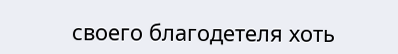своего благодетеля хоть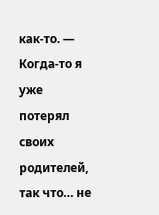как-то. — Когда-то я уже потерял своих родителей, так что… не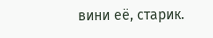вини её, старик.